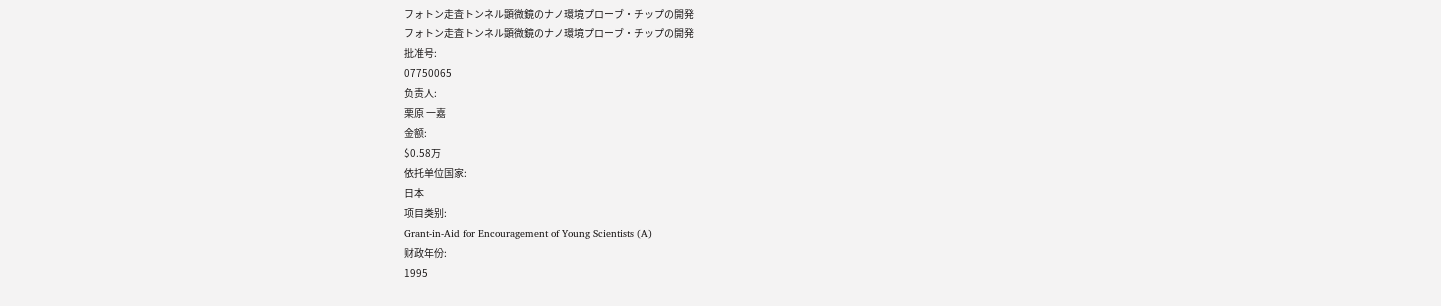フォトン走査トンネル顕微鏡のナノ環境プローブ・チップの開発
フォトン走査トンネル顕微鏡のナノ環境プローブ・チップの開発
批准号:
07750065
负责人:
栗原 一嘉
金额:
$0.58万
依托单位国家:
日本
项目类别:
Grant-in-Aid for Encouragement of Young Scientists (A)
财政年份:
1995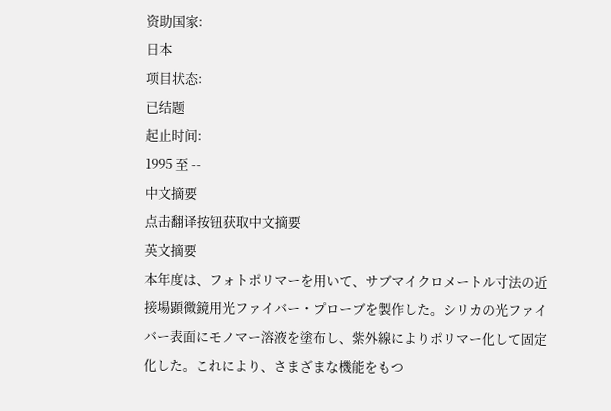资助国家:
日本
项目状态:
已结题
起止时间:
1995 至 --
中文摘要
点击翻译按钮获取中文摘要
英文摘要
本年度は、フォトポリマーを用いて、サブマイクロメートル寸法の近接場顕微鏡用光ファイバー・プローブを製作した。シリカの光ファイバー表面にモノマー溶液を塗布し、紫外線によりポリマー化して固定化した。これにより、さまざまな機能をもつ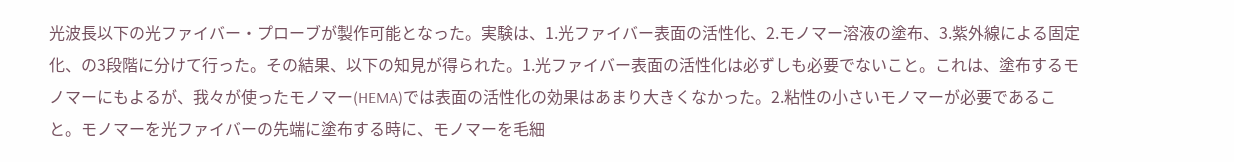光波長以下の光ファイバー・プローブが製作可能となった。実験は、1.光ファイバー表面の活性化、2.モノマー溶液の塗布、3.紫外線による固定化、の3段階に分けて行った。その結果、以下の知見が得られた。1.光ファイバー表面の活性化は必ずしも必要でないこと。これは、塗布するモノマーにもよるが、我々が使ったモノマー(HEMA)では表面の活性化の効果はあまり大きくなかった。2.粘性の小さいモノマーが必要であること。モノマーを光ファイバーの先端に塗布する時に、モノマーを毛細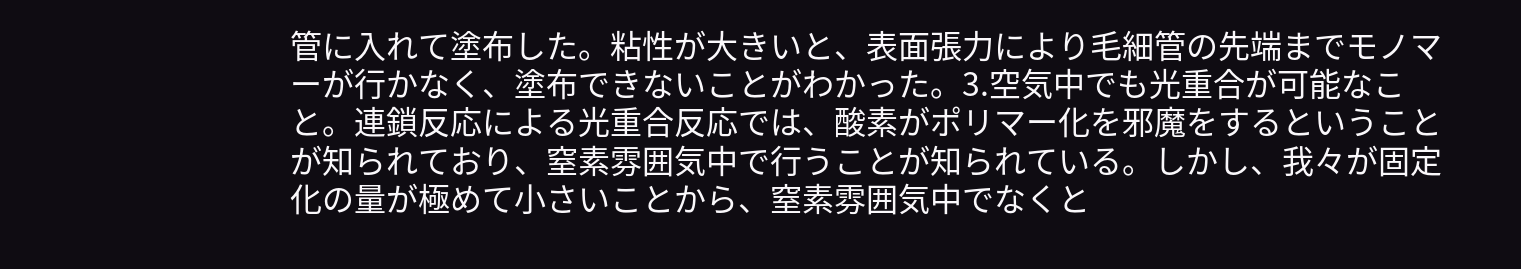管に入れて塗布した。粘性が大きいと、表面張力により毛細管の先端までモノマーが行かなく、塗布できないことがわかった。3.空気中でも光重合が可能なこと。連鎖反応による光重合反応では、酸素がポリマー化を邪魔をするということが知られており、窒素雰囲気中で行うことが知られている。しかし、我々が固定化の量が極めて小さいことから、窒素雰囲気中でなくと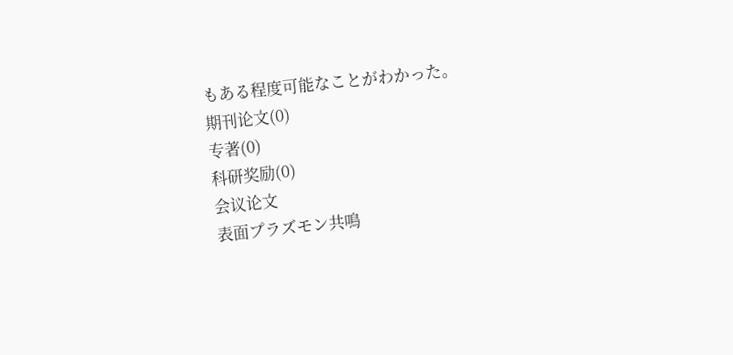もある程度可能なことがわかった。
期刊论文(0)
专著(0)
科研奖励(0)
会议论文
表面プラズモン共鳴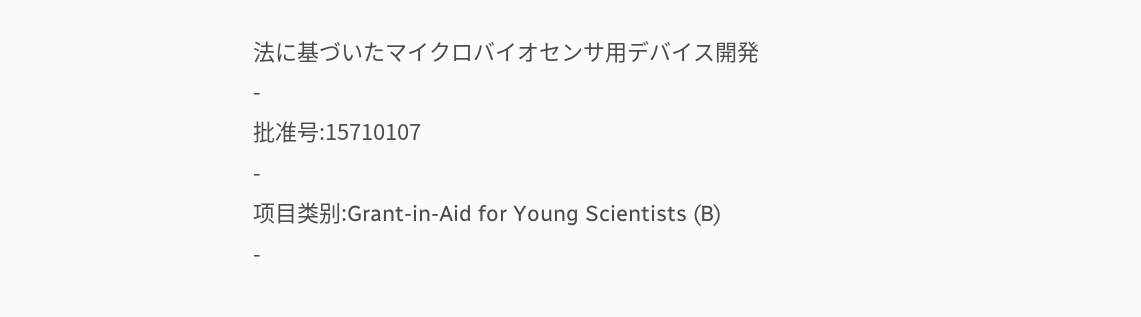法に基づいたマイクロバイオセンサ用デバイス開発
-
批准号:15710107
-
项目类别:Grant-in-Aid for Young Scientists (B)
-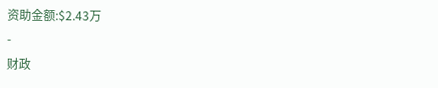资助金额:$2.43万
-
财政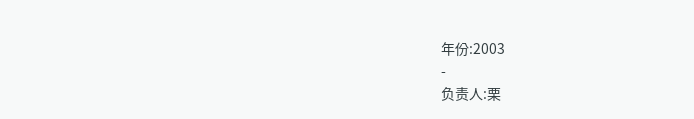年份:2003
-
负责人:栗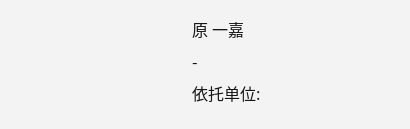原 一嘉
-
依托单位: